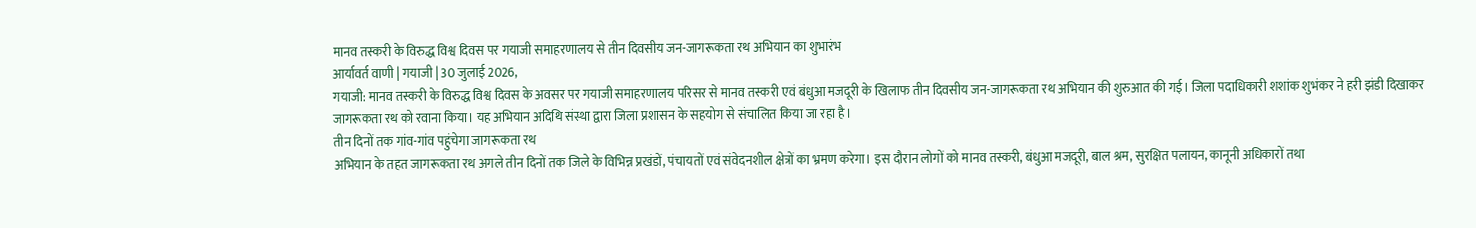मानव तस्करी के विरुद्ध विश्व दिवस पर गयाजी समाहरणालय से तीन दिवसीय जन-जागरूकता रथ अभियान का शुभारंभ
आर्यावर्त वाणी | गयाजी | 30 जुलाई 2026,
गयाजी: मानव तस्करी के विरुद्ध विश्व दिवस के अवसर पर गयाजी समाहरणालय परिसर से मानव तस्करी एवं बंधुआ मजदूरी के खिलाफ तीन दिवसीय जन-जागरूकता रथ अभियान की शुरुआत की गई। जिला पदाधिकारी शशांक शुभंकर ने हरी झंडी दिखाकर जागरूकता रथ को रवाना किया। यह अभियान अदिथि संस्था द्वारा जिला प्रशासन के सहयोग से संचालित किया जा रहा है।
तीन दिनों तक गांव-गांव पहुंचेगा जागरूकता रथ
अभियान के तहत जागरूकता रथ अगले तीन दिनों तक जिले के विभिन्न प्रखंडों, पंचायतों एवं संवेदनशील क्षेत्रों का भ्रमण करेगा। इस दौरान लोगों को मानव तस्करी, बंधुआ मजदूरी, बाल श्रम, सुरक्षित पलायन, कानूनी अधिकारों तथा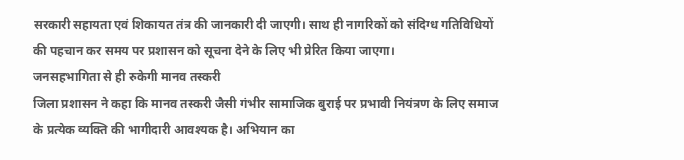सरकारी सहायता एवं शिकायत तंत्र की जानकारी दी जाएगी। साथ ही नागरिकों को संदिग्ध गतिविधियों की पहचान कर समय पर प्रशासन को सूचना देने के लिए भी प्रेरित किया जाएगा।
जनसहभागिता से ही रुकेगी मानव तस्करी
जिला प्रशासन ने कहा कि मानव तस्करी जैसी गंभीर सामाजिक बुराई पर प्रभावी नियंत्रण के लिए समाज के प्रत्येक व्यक्ति की भागीदारी आवश्यक है। अभियान का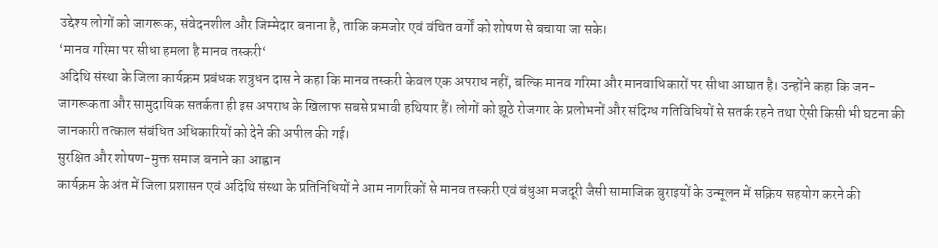उद्देश्य लोगों को जागरूक, संवेदनशील और जिम्मेदार बनाना है, ताकि कमजोर एवं वंचित वर्गों को शोषण से बचाया जा सके।
‘मानव गरिमा पर सीधा हमला है मानव तस्करी‘
अदिथि संस्था के जिला कार्यक्रम प्रबंधक शत्रुधन दास ने कहा कि मानव तस्करी केवल एक अपराध नहीं, बल्कि मानव गरिमा और मानवाधिकारों पर सीधा आघात है। उन्होंने कहा कि जन-जागरूकता और सामुदायिक सतर्कता ही इस अपराध के खिलाफ सबसे प्रभावी हथियार हैं। लोगों को झूठे रोजगार के प्रलोभनों और संदिग्ध गतिविधियों से सतर्क रहने तथा ऐसी किसी भी घटना की जानकारी तत्काल संबंधित अधिकारियों को देने की अपील की गई।
सुरक्षित और शोषण-मुक्त समाज बनाने का आह्वान
कार्यक्रम के अंत में जिला प्रशासन एवं अदिथि संस्था के प्रतिनिधियों ने आम नागरिकों से मानव तस्करी एवं बंधुआ मजदूरी जैसी सामाजिक बुराइयों के उन्मूलन में सक्रिय सहयोग करने की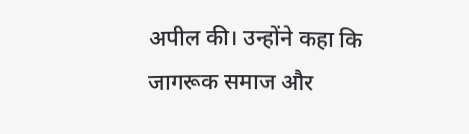अपील की। उन्होंने कहा कि जागरूक समाज और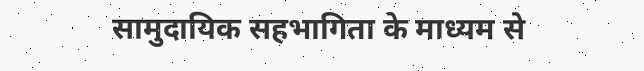सामुदायिक सहभागिता के माध्यम से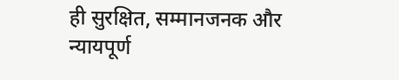ही सुरक्षित, सम्मानजनक और न्यायपूर्ण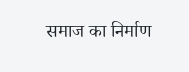समाज का निर्माण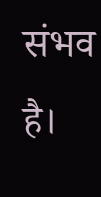संभव है।